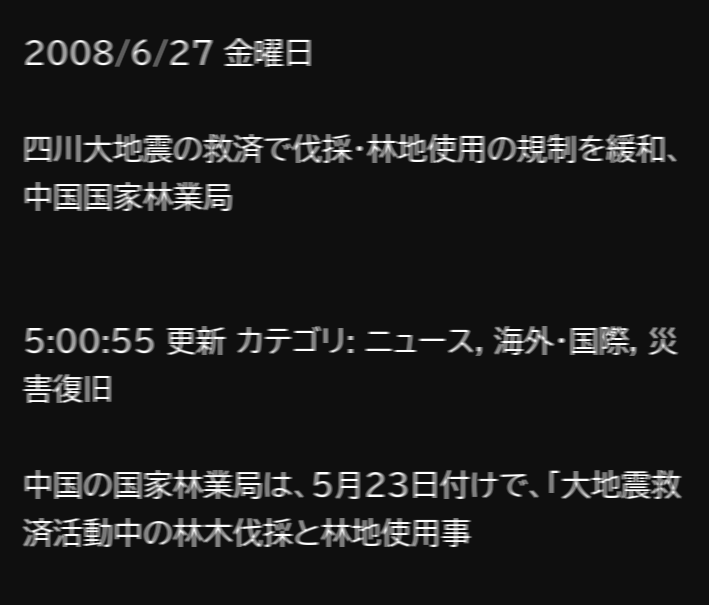2008/6/27 金曜日

四川大地震の救済で伐採・林地使用の規制を緩和、中国国家林業局


5:00:55 更新 カテゴリ: ニュース, 海外・国際, 災害復旧

中国の国家林業局は、5月23日付けで、「大地震救済活動中の林木伐採と林地使用事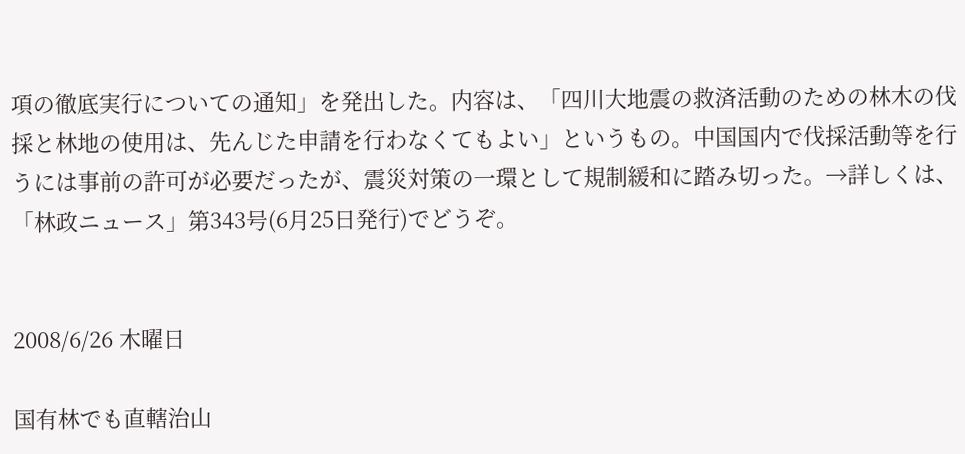項の徹底実行についての通知」を発出した。内容は、「四川大地震の救済活動のための林木の伐採と林地の使用は、先んじた申請を行わなくてもよい」というもの。中国国内で伐採活動等を行うには事前の許可が必要だったが、震災対策の一環として規制緩和に踏み切った。→詳しくは、「林政ニュース」第343号(6月25日発行)でどうぞ。


2008/6/26 木曜日

国有林でも直轄治山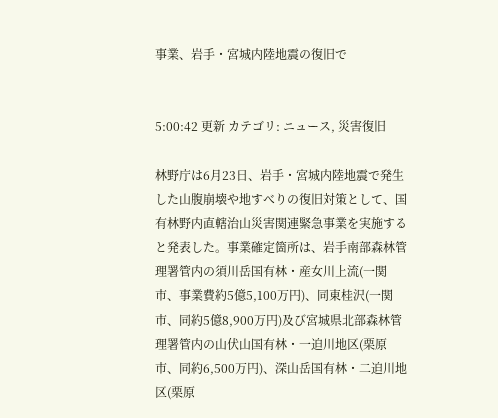事業、岩手・宮城内陸地震の復旧で


5:00:42 更新 カテゴリ: ニュース, 災害復旧

林野庁は6月23日、岩手・宮城内陸地震で発生した山腹崩壊や地すべりの復旧対策として、国有林野内直轄治山災害関連緊急事業を実施すると発表した。事業確定箇所は、岩手南部森林管理署管内の須川岳国有林・産女川上流(一関市、事業費約5億5,100万円)、同東桂沢(一関市、同約5億8,900万円)及び宮城県北部森林管理署管内の山伏山国有林・一迫川地区(栗原市、同約6,500万円)、深山岳国有林・二迫川地区(栗原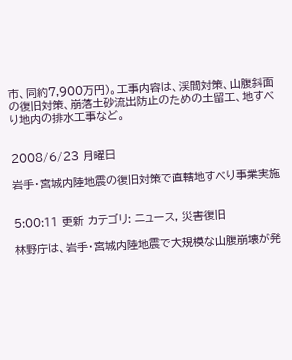市、同約7,900万円)。工事内容は、渓間対策、山腹斜面の復旧対策、崩落土砂流出防止のための土留工、地すべり地内の排水工事など。


2008/6/23 月曜日

岩手・宮城内陸地震の復旧対策で直轄地すべり事業実施


5:00:11 更新 カテゴリ: ニュース, 災害復旧

林野庁は、岩手・宮城内陸地震で大規模な山腹崩壊が発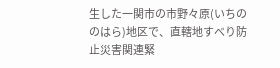生した一関市の市野々原(いちののはら)地区で、直轄地すべり防止災害関連緊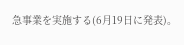急事業を実施する(6月19日に発表)。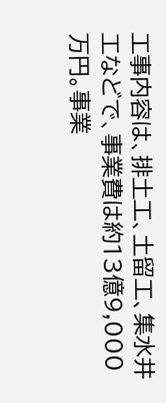工事内容は、排土工、土留工、集水井工などで、事業費は約13億9,000万円。事業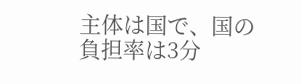主体は国で、国の負担率は3分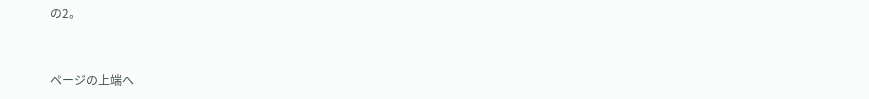の2。


ページの上端へ